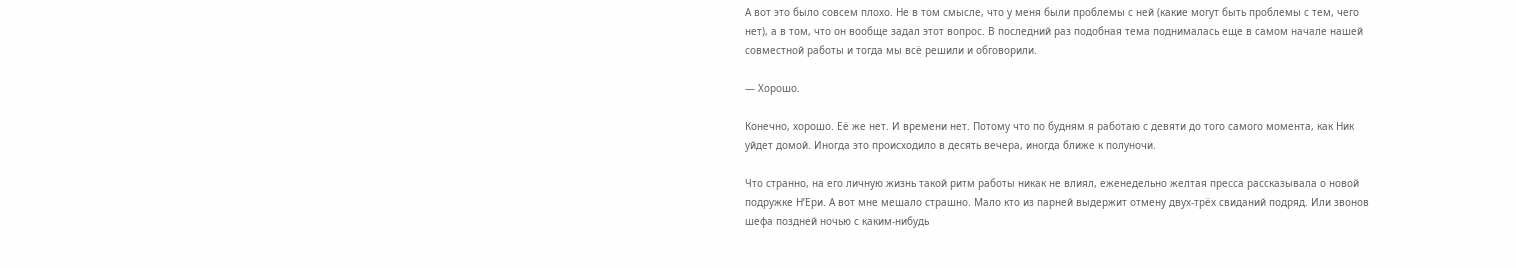А вот это было совсем плохо. Не в том смысле, что у меня были проблемы с ней (какие могут быть проблемы с тем, чего нет), а в том, что он вообще задал этот вопрос. В последний раз подобная тема поднималась еще в самом начале нашей совместной работы и тогда мы всё решили и обговорили.

— Хорошо.

Конечно, хорошо. Её же нет. И времени нет. Потому что по будням я работаю с девяти до того самого момента, как Ник уйдет домой. Иногда это происходило в десять вечера, иногда ближе к полуночи.

Что странно, на его личную жизнь такой ритм работы никак не влиял, еженедельно желтая пресса рассказывала о новой подружке Н’Ери. А вот мне мешало страшно. Мало кто из парней выдержит отмену двух-трёх свиданий подряд. Или звонов шефа поздней ночью с каким-нибудь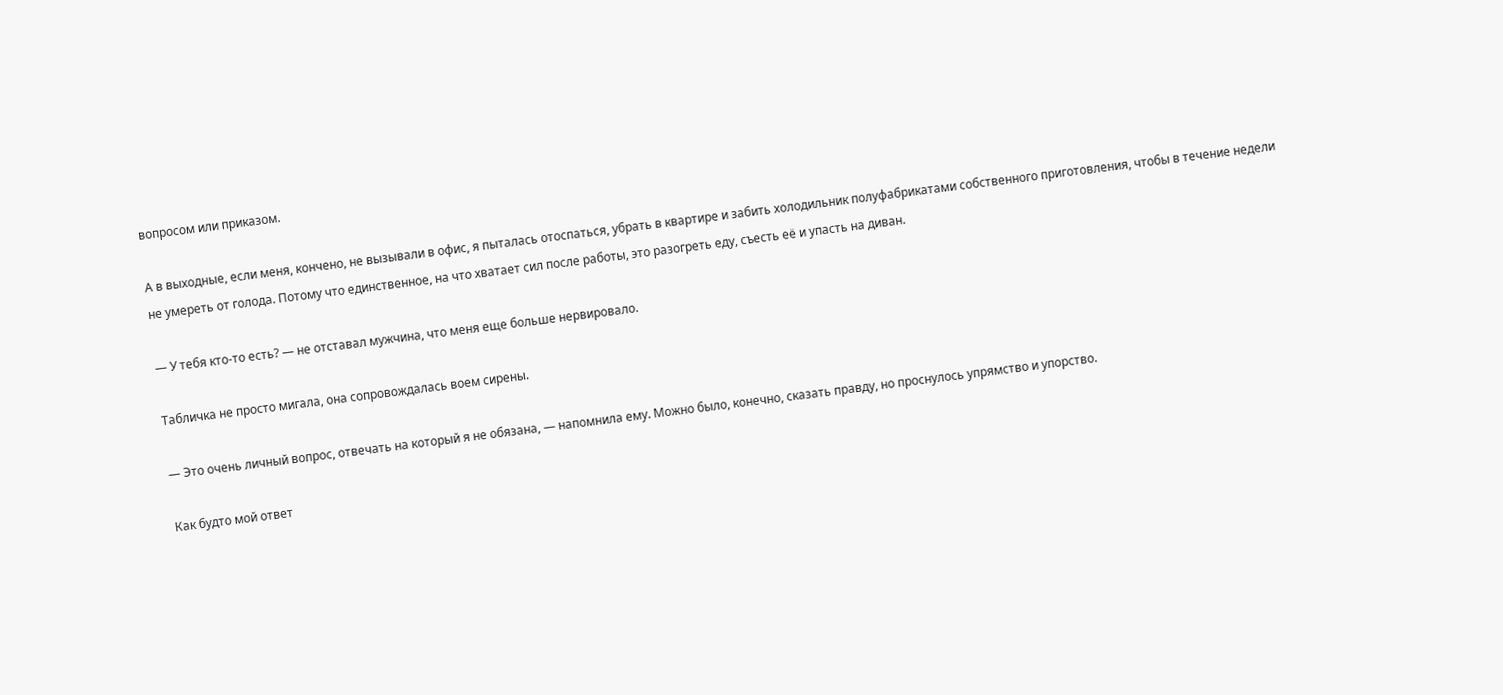вопросом или приказом.

А в выходные, если меня, кончено, не вызывали в офис, я пыталась отоспаться, убрать в квартире и забить холодильник полуфабрикатами собственного приготовления, чтобы в течение недели не умереть от голода. Потому что единственное, на что хватает сил после работы, это разогреть еду, съесть её и упасть на диван.

— У тебя кто-то есть? — не отставал мужчина, что меня еще больше нервировало.

Табличка не просто мигала, она сопровождалась воем сирены.

— Это очень личный вопрос, отвечать на который я не обязана, — напомнила ему. Можно было, конечно, сказать правду, но проснулось упрямство и упорство.

Как будто мой ответ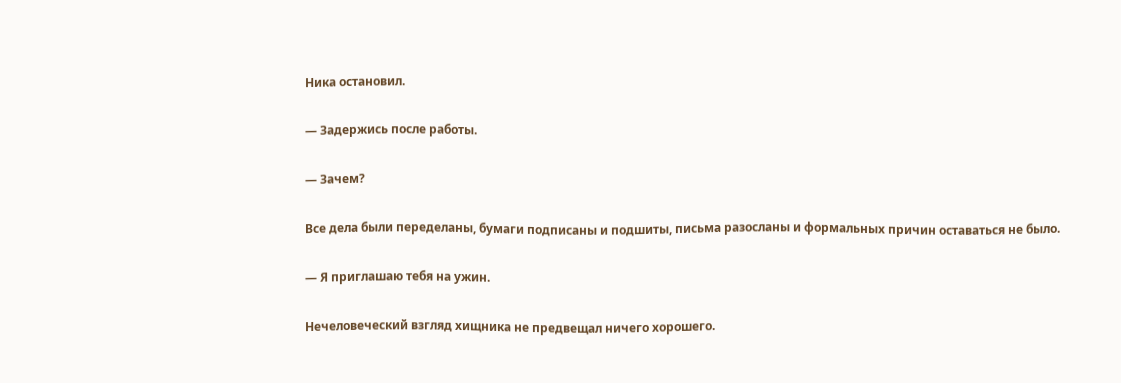Ника остановил.

— Задержись после работы.

— Зачем?

Все дела были переделаны, бумаги подписаны и подшиты, письма разосланы и формальных причин оставаться не было.

— Я приглашаю тебя на ужин.

Нечеловеческий взгляд хищника не предвещал ничего хорошего.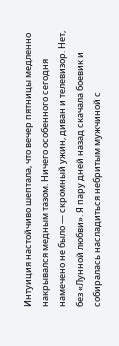Интуиция настойчиво шептала, что вечер пятницы медленно накрывался медным тазом. Ничего особенного сегодня намечено не было — скромный ужин, диван и телевизор. Нет, без «Лунной любви». Я пару дней назад скачала боевик и собиралась насладиться небритым мужчиной с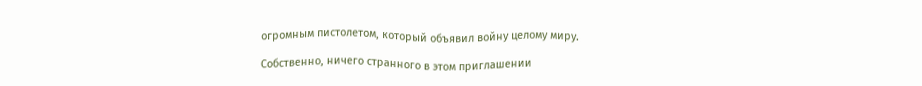огромным пистолетом, который объявил войну целому миру.

Собственно, ничего странного в этом приглашении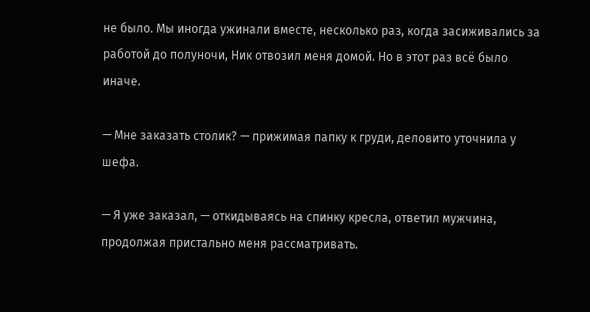не было. Мы иногда ужинали вместе, несколько раз, когда засиживались за работой до полуночи, Ник отвозил меня домой. Но в этот раз всё было иначе.

— Мне заказать столик? — прижимая папку к груди, деловито уточнила у шефа.

— Я уже заказал, — откидываясь на спинку кресла, ответил мужчина, продолжая пристально меня рассматривать.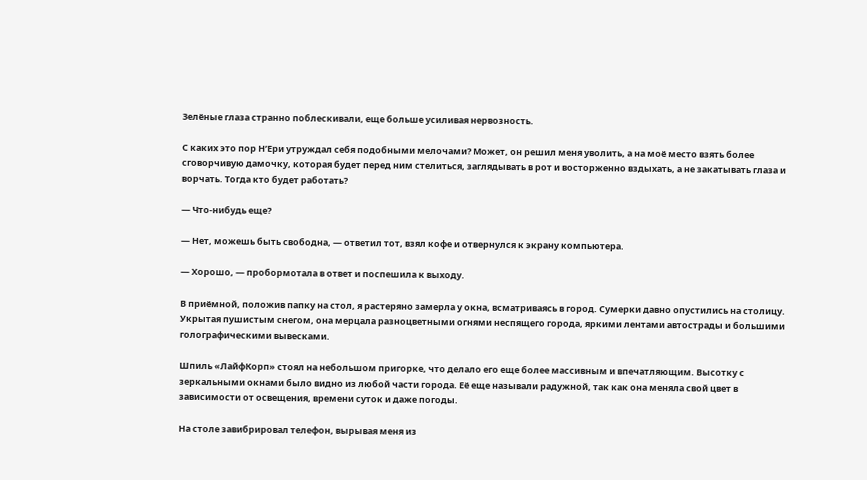Зелёные глаза странно поблескивали, еще больше усиливая нервозность.

С каких это пор Н’Ери утруждал себя подобными мелочами? Может, он решил меня уволить, а на моё место взять более сговорчивую дамочку, которая будет перед ним стелиться, заглядывать в рот и восторженно вздыхать, а не закатывать глаза и ворчать. Тогда кто будет работать?

— Что-нибудь еще?

— Нет, можешь быть свободна, — ответил тот, взял кофе и отвернулся к экрану компьютера.

— Хорошо, — пробормотала в ответ и поспешила к выходу.

В приёмной, положив папку на стол, я растеряно замерла у окна, всматриваясь в город. Сумерки давно опустились на столицу. Укрытая пушистым снегом, она мерцала разноцветными огнями неспящего города, яркими лентами автострады и большими голографическими вывесками.

Шпиль «ЛайфКорп» стоял на небольшом пригорке, что делало его еще более массивным и впечатляющим. Высотку с зеркальными окнами было видно из любой части города. Её еще называли радужной, так как она меняла свой цвет в зависимости от освещения, времени суток и даже погоды.

На столе завибрировал телефон, вырывая меня из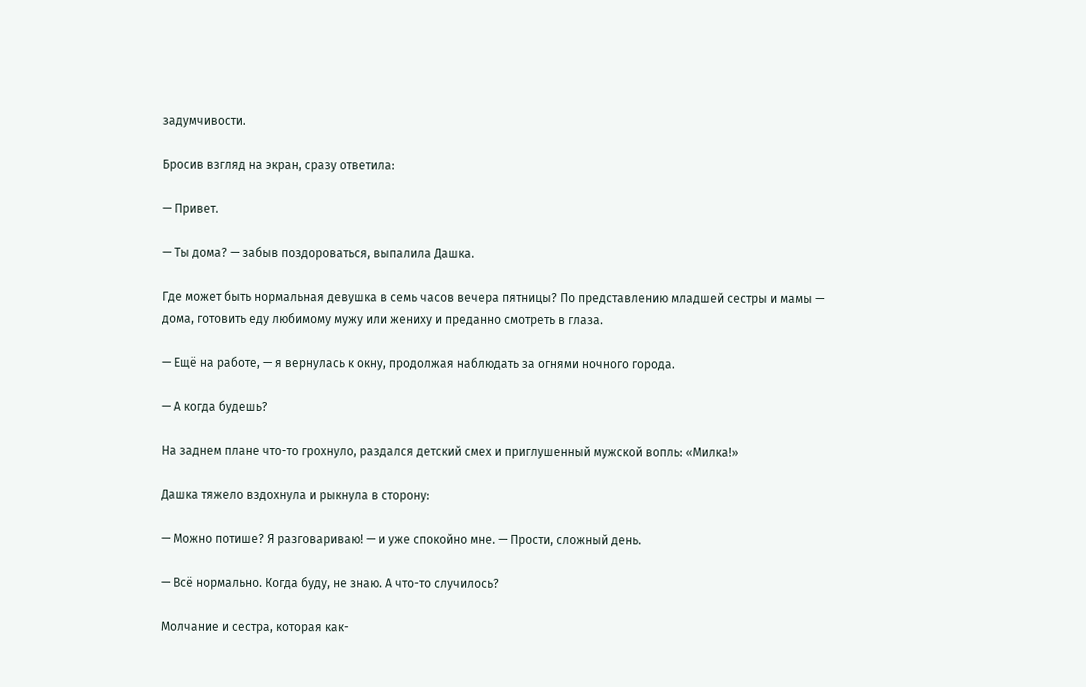задумчивости.

Бросив взгляд на экран, сразу ответила:

— Привет.

— Ты дома? — забыв поздороваться, выпалила Дашка.

Где может быть нормальная девушка в семь часов вечера пятницы? По представлению младшей сестры и мамы — дома, готовить еду любимому мужу или жениху и преданно смотреть в глаза.

— Ещё на работе, — я вернулась к окну, продолжая наблюдать за огнями ночного города.

— А когда будешь?

На заднем плане что-то грохнуло, раздался детский смех и приглушенный мужской вопль: «Милка!»

Дашка тяжело вздохнула и рыкнула в сторону:

— Можно потише? Я разговариваю! — и уже спокойно мне. — Прости, сложный день.

— Всё нормально. Когда буду, не знаю. А что-то случилось?

Молчание и сестра, которая как-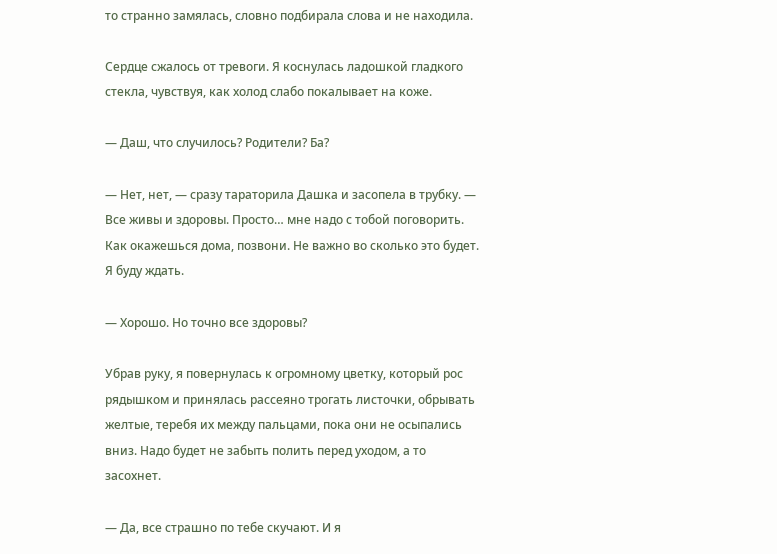то странно замялась, словно подбирала слова и не находила.

Сердце сжалось от тревоги. Я коснулась ладошкой гладкого стекла, чувствуя, как холод слабо покалывает на коже.

— Даш, что случилось? Родители? Ба?

— Нет, нет, — сразу тараторила Дашка и засопела в трубку. — Все живы и здоровы. Просто… мне надо с тобой поговорить. Как окажешься дома, позвони. Не важно во сколько это будет. Я буду ждать.

— Хорошо. Но точно все здоровы?

Убрав руку, я повернулась к огромному цветку, который рос рядышком и принялась рассеяно трогать листочки, обрывать желтые, теребя их между пальцами, пока они не осыпались вниз. Надо будет не забыть полить перед уходом, а то засохнет.

— Да, все страшно по тебе скучают. И я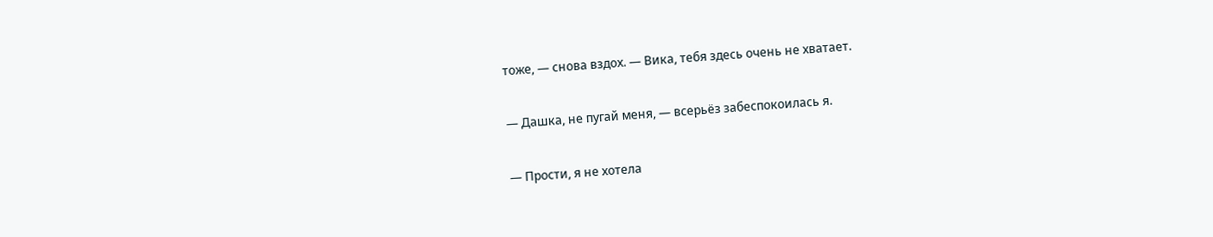тоже, — снова вздох. — Вика, тебя здесь очень не хватает.

— Дашка, не пугай меня, — всерьёз забеспокоилась я.

— Прости, я не хотела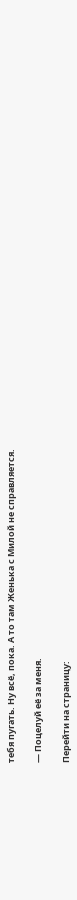тебя пугать. Ну всё, пока. А то там Женька с Милой не справляется.

— Поцелуй её за меня.

Перейти на страницу: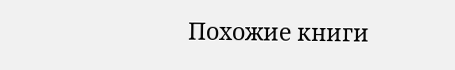Похожие книги